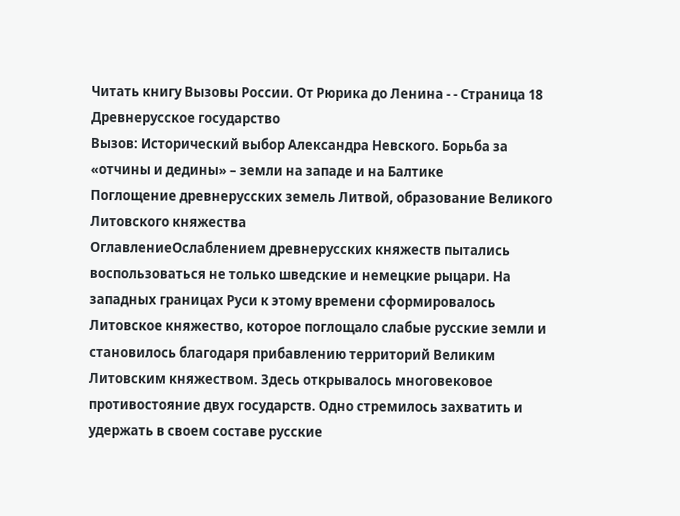Читать книгу Вызовы России. От Рюрика до Ленина - - Страница 18
Древнерусское государство
Вызов: Исторический выбор Александра Невского. Борьба за «отчины и дедины» – земли на западе и на Балтике
Поглощение древнерусских земель Литвой, образование Великого Литовского княжества
ОглавлениеОслаблением древнерусских княжеств пытались воспользоваться не только шведские и немецкие рыцари. На западных границах Руси к этому времени сформировалось Литовское княжество, которое поглощало слабые русские земли и становилось благодаря прибавлению территорий Великим Литовским княжеством. Здесь открывалось многовековое противостояние двух государств. Одно стремилось захватить и удержать в своем составе русские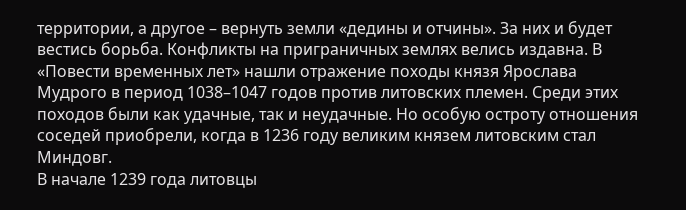территории, а другое – вернуть земли «дедины и отчины». За них и будет вестись борьба. Конфликты на приграничных землях велись издавна. В «Повести временных лет» нашли отражение походы князя Ярослава Мудрого в период 1038–1047 годов против литовских племен. Среди этих походов были как удачные, так и неудачные. Но особую остроту отношения соседей приобрели, когда в 1236 году великим князем литовским стал Миндовг.
В начале 1239 года литовцы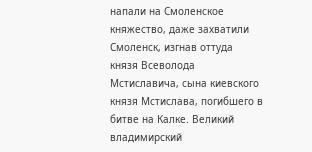напали на Смоленское княжество, даже захватили Смоленск, изгнав оттуда князя Всеволода Мстиславича, сына киевского князя Мстислава, погибшего в битве на Калке. Великий владимирский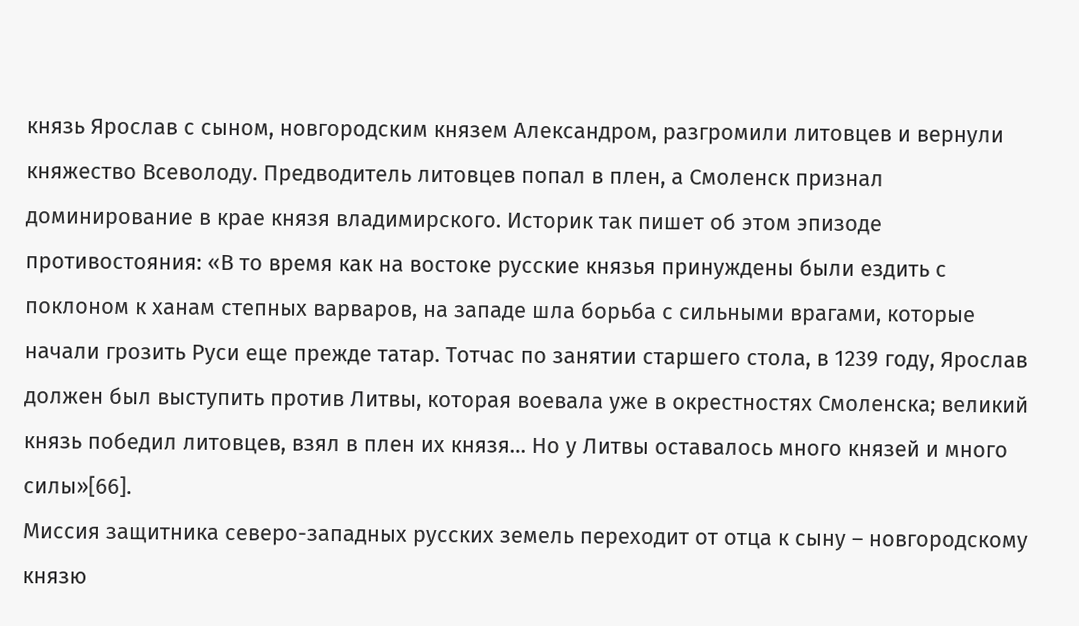князь Ярослав с сыном, новгородским князем Александром, разгромили литовцев и вернули княжество Всеволоду. Предводитель литовцев попал в плен, а Смоленск признал доминирование в крае князя владимирского. Историк так пишет об этом эпизоде противостояния: «В то время как на востоке русские князья принуждены были ездить с поклоном к ханам степных варваров, на западе шла борьба с сильными врагами, которые начали грозить Руси еще прежде татар. Тотчас по занятии старшего стола, в 1239 году, Ярослав должен был выступить против Литвы, которая воевала уже в окрестностях Смоленска; великий князь победил литовцев, взял в плен их князя… Но у Литвы оставалось много князей и много силы»[66].
Миссия защитника северо-западных русских земель переходит от отца к сыну – новгородскому князю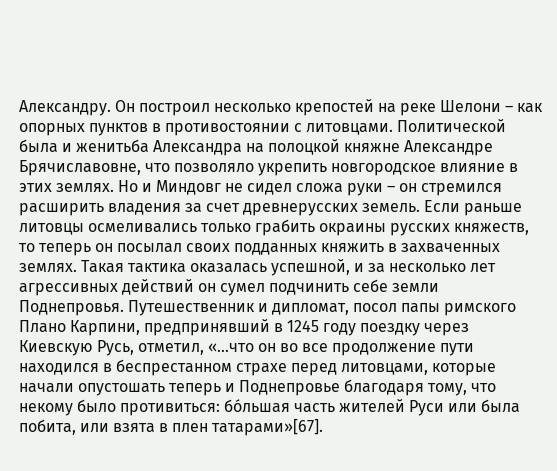Александру. Он построил несколько крепостей на реке Шелони – как опорных пунктов в противостоянии с литовцами. Политической была и женитьба Александра на полоцкой княжне Александре Брячиславовне, что позволяло укрепить новгородское влияние в этих землях. Но и Миндовг не сидел сложа руки – он стремился расширить владения за счет древнерусских земель. Если раньше литовцы осмеливались только грабить окраины русских княжеств, то теперь он посылал своих подданных княжить в захваченных землях. Такая тактика оказалась успешной, и за несколько лет агрессивных действий он сумел подчинить себе земли Поднепровья. Путешественник и дипломат, посол папы римского Плано Карпини, предпринявший в 1245 году поездку через Киевскую Русь, отметил, «…что он во все продолжение пути находился в беспрестанном страхе перед литовцами, которые начали опустошать теперь и Поднепровье благодаря тому, что некому было противиться: бо́льшая часть жителей Руси или была побита, или взята в плен татарами»[67].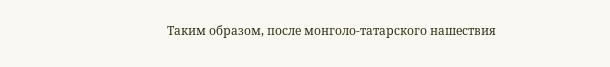Таким образом, после монголо-татарского нашествия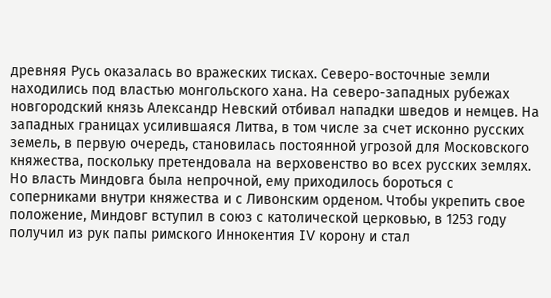древняя Русь оказалась во вражеских тисках. Северо-восточные земли находились под властью монгольского хана. На северо-западных рубежах новгородский князь Александр Невский отбивал нападки шведов и немцев. На западных границах усилившаяся Литва, в том числе за счет исконно русских земель, в первую очередь, становилась постоянной угрозой для Московского княжества, поскольку претендовала на верховенство во всех русских землях. Но власть Миндовга была непрочной, ему приходилось бороться с соперниками внутри княжества и с Ливонским орденом. Чтобы укрепить свое положение, Миндовг вступил в союз с католической церковью, в 1253 году получил из рук папы римского Иннокентия IV корону и стал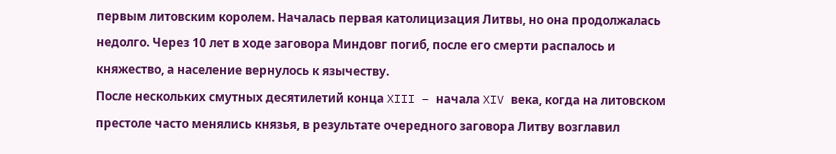первым литовским королем. Началась первая католицизация Литвы, но она продолжалась недолго. Через 10 лет в ходе заговора Миндовг погиб, после его смерти распалось и княжество, а население вернулось к язычеству.
После нескольких смутных десятилетий конца XIII – начала XIV века, когда на литовском престоле часто менялись князья, в результате очередного заговора Литву возглавил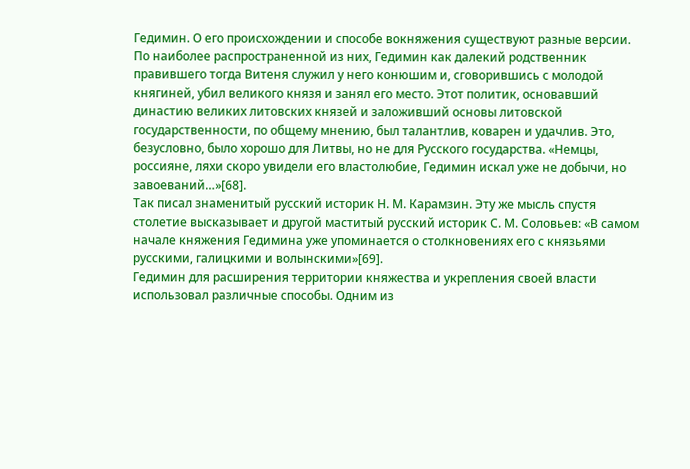Гедимин. О его происхождении и способе вокняжения существуют разные версии. По наиболее распространенной из них, Гедимин как далекий родственник правившего тогда Витеня служил у него конюшим и, сговорившись с молодой княгиней, убил великого князя и занял его место. Этот политик, основавший династию великих литовских князей и заложивший основы литовской государственности, по общему мнению, был талантлив, коварен и удачлив. Это, безусловно, было хорошо для Литвы, но не для Русского государства. «Немцы, россияне, ляхи скоро увидели его властолюбие, Гедимин искал уже не добычи, но завоеваний…»[68].
Так писал знаменитый русский историк Н. М. Карамзин. Эту же мысль спустя столетие высказывает и другой маститый русский историк С. М. Соловьев: «В самом начале княжения Гедимина уже упоминается о столкновениях его с князьями русскими, галицкими и волынскими»[69].
Гедимин для расширения территории княжества и укрепления своей власти использовал различные способы. Одним из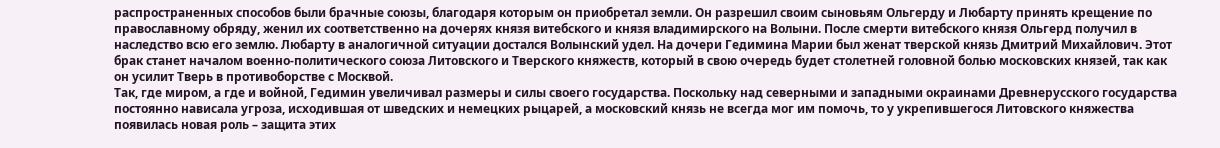распространенных способов были брачные союзы, благодаря которым он приобретал земли. Он разрешил своим сыновьям Ольгерду и Любарту принять крещение по православному обряду, женил их соответственно на дочерях князя витебского и князя владимирского на Волыни. После смерти витебского князя Ольгерд получил в наследство всю его землю. Любарту в аналогичной ситуации достался Волынский удел. На дочери Гедимина Марии был женат тверской князь Дмитрий Михайлович. Этот брак станет началом военно-политического союза Литовского и Тверского княжеств, который в свою очередь будет столетней головной болью московских князей, так как он усилит Тверь в противоборстве с Москвой.
Так, где миром, а где и войной, Гедимин увеличивал размеры и силы своего государства. Поскольку над северными и западными окраинами Древнерусского государства постоянно нависала угроза, исходившая от шведских и немецких рыцарей, а московский князь не всегда мог им помочь, то у укрепившегося Литовского княжества появилась новая роль – защита этих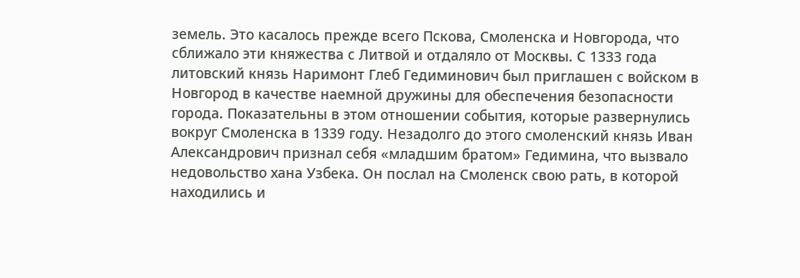земель. Это касалось прежде всего Пскова, Смоленска и Новгорода, что сближало эти княжества с Литвой и отдаляло от Москвы. С 1333 года литовский князь Наримонт Глеб Гедиминович был приглашен с войском в Новгород в качестве наемной дружины для обеспечения безопасности города. Показательны в этом отношении события, которые развернулись вокруг Смоленска в 1339 году. Незадолго до этого смоленский князь Иван Александрович признал себя «младшим братом» Гедимина, что вызвало недовольство хана Узбека. Он послал на Смоленск свою рать, в которой находились и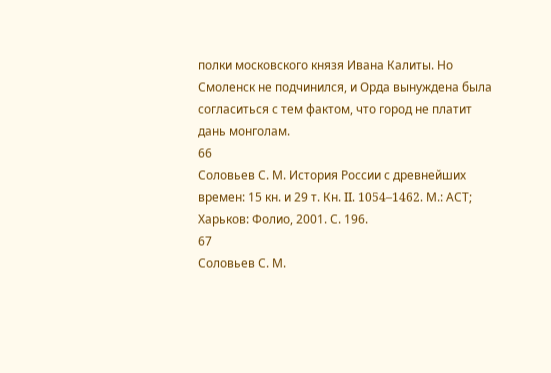полки московского князя Ивана Калиты. Но Смоленск не подчинился, и Орда вынуждена была согласиться с тем фактом, что город не платит дань монголам.
66
Соловьев С. М. История России с древнейших времен: 15 кн. и 29 т. Кн. II. 1054–1462. М.: АСТ; Харьков: Фолио, 2001. С. 196.
67
Соловьев С. М.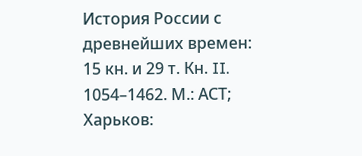История России с древнейших времен: 15 кн. и 29 т. Кн. II. 1054–1462. М.: АСТ; Харьков: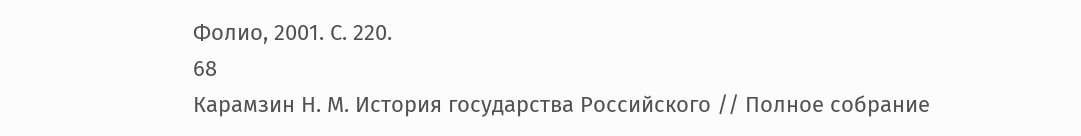Фолио, 2001. С. 220.
68
Карамзин Н. М. История государства Российского // Полное собрание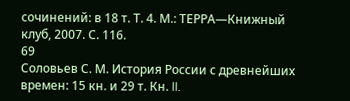сочинений: в 18 т. Т. 4. М.: ТЕРРА—Книжный клуб, 2007. С. 116.
69
Соловьев С. М. История России с древнейших времен: 15 кн. и 29 т. Кн. II.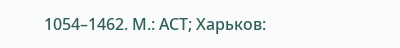1054–1462. М.: АСТ; Харьков: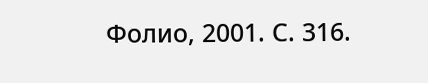Фолио, 2001. С. 316.